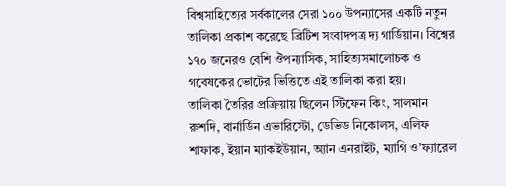বিশ্বসাহিত্যের সর্বকালের সেরা ১০০ উপন্যাসের একটি নতুন তালিকা প্রকাশ করেছে ব্রিটিশ সংবাদপত্র দ্য গার্ডিয়ান। বিশ্বের ১৭০ জনেরও বেশি ঔপন্যাসিক, সাহিত্যসমালোচক ও গবেষকের ভোটের ভিত্তিতে এই তালিকা করা হয়।
তালিকা তৈরির প্রক্রিয়ায় ছিলেন স্টিফেন কিং, সালমান রুশদি, বার্নার্ডিন এভারিস্টো, ডেভিড নিকোলস, এলিফ শাফাক, ইয়ান ম্যাকইউয়ান, অ্যান এনরাইট, ম্যাগি ও’ফ্যারেল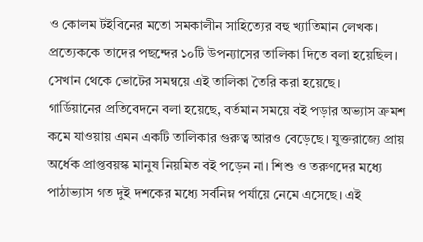ও কোলম টইবিনের মতো সমকালীন সাহিত্যের বহু খ্যাতিমান লেখক। প্রত্যেককে তাদের পছন্দের ১০টি উপন্যাসের তালিকা দিতে বলা হয়েছিল। সেখান থেকে ভোটের সমন্বয়ে এই তালিকা তৈরি করা হয়েছে।
গার্ডিয়ানের প্রতিবেদনে বলা হয়েছে, বর্তমান সময়ে বই পড়ার অভ্যাস ক্রমশ কমে যাওয়ায় এমন একটি তালিকার গুরুত্ব আরও বেড়েছে। যুক্তরাজ্যে প্রায় অর্ধেক প্রাপ্তবয়স্ক মানুষ নিয়মিত বই পড়েন না। শিশু ও তরুণদের মধ্যে পাঠাভ্যাস গত দুই দশকের মধ্যে সর্বনিম্ন পর্যায়ে নেমে এসেছে। এই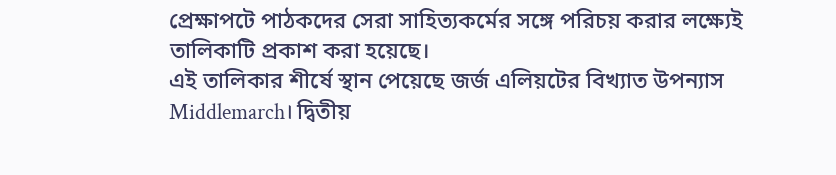প্রেক্ষাপটে পাঠকদের সেরা সাহিত্যকর্মের সঙ্গে পরিচয় করার লক্ষ্যেই তালিকাটি প্রকাশ করা হয়েছে।
এই তালিকার শীর্ষে স্থান পেয়েছে জর্জ এলিয়টের বিখ্যাত উপন্যাস Middlemarch। দ্বিতীয়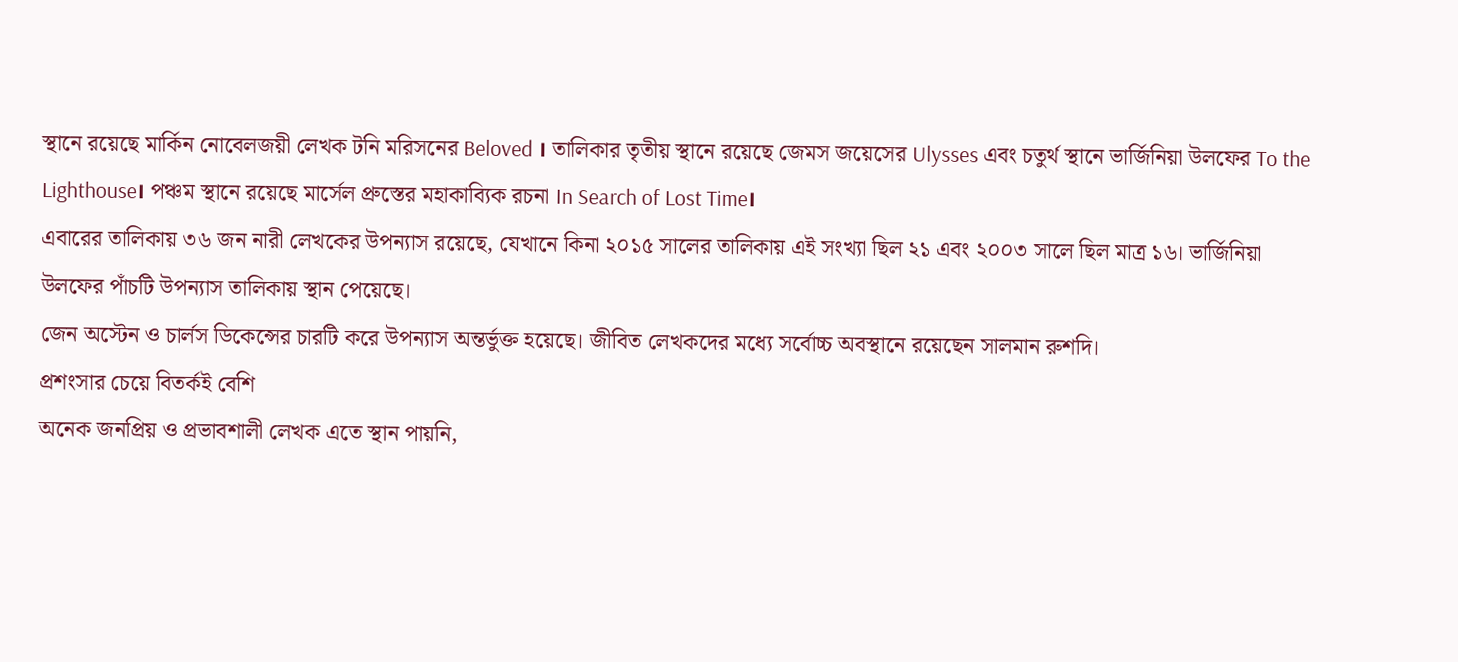স্থানে রয়েছে মার্কিন নোবেলজয়ী লেখক টনি মরিসনের Beloved । তালিকার তৃতীয় স্থানে রয়েছে জেমস জয়েসের Ulysses এবং চতুর্থ স্থানে ভার্জিনিয়া উলফের To the Lighthouse। পঞ্চম স্থানে রয়েছে মার্সেল প্রুস্তের মহাকাব্যিক রচনা In Search of Lost Time।
এবারের তালিকায় ৩৬ জন নারী লেখকের উপন্যাস রয়েছে, যেখানে কিনা ২০১৫ সালের তালিকায় এই সংখ্যা ছিল ২১ এবং ২০০৩ সালে ছিল মাত্র ১৬। ভার্জিনিয়া উলফের পাঁচটি উপন্যাস তালিকায় স্থান পেয়েছে।
জেন অস্টেন ও চার্লস ডিকেন্সের চারটি করে উপন্যাস অন্তর্ভুক্ত হয়েছে। জীবিত লেখকদের মধ্যে সর্বোচ্চ অবস্থানে রয়েছেন সালমান রুশদি।
প্রশংসার চেয়ে বিতর্কই বেশি
অনেক জনপ্রিয় ও প্রভাবশালী লেখক এতে স্থান পায়নি,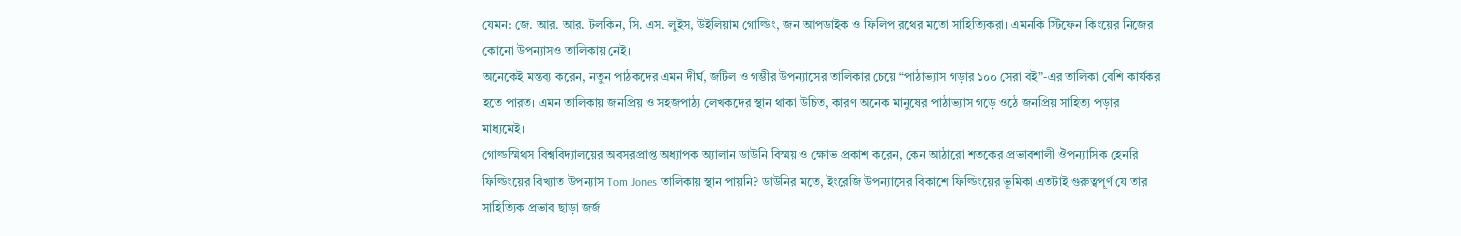যেমন: জে. আর. আর. টলকিন, সি. এস. লুইস, উইলিয়াম গোল্ডিং, জন আপডাইক ও ফিলিপ রথের মতো সাহিত্যিকরা। এমনকি স্টিফেন কিংয়ের নিজের কোনো উপন্যাসও তালিকায় নেই।
অনেকেই মন্তব্য করেন, নতুন পাঠকদের এমন দীর্ঘ, জটিল ও গম্ভীর উপন্যাসের তালিকার চেয়ে “পাঠাভ্যাস গড়ার ১০০ সেরা বই”-এর তালিকা বেশি কার্যকর হতে পারত। এমন তালিকায় জনপ্রিয় ও সহজপাঠ্য লেখকদের স্থান থাকা উচিত, কারণ অনেক মানুষের পাঠাভ্যাস গড়ে ওঠে জনপ্রিয় সাহিত্য পড়ার মাধ্যমেই।
গোল্ডস্মিথস বিশ্ববিদ্যালয়ের অবসরপ্রাপ্ত অধ্যাপক অ্যালান ডাউনি বিস্ময় ও ক্ষোভ প্রকাশ করেন, কেন আঠারো শতকের প্রভাবশালী ঔপন্যাসিক হেনরি ফিল্ডিংয়ের বিখ্যাত উপন্যাস Tom Jones তালিকায় স্থান পায়নি? ডাউনির মতে, ইংরেজি উপন্যাসের বিকাশে ফিল্ডিংয়ের ভূমিকা এতটাই গুরুত্বপূর্ণ যে তার সাহিত্যিক প্রভাব ছাড়া জর্জ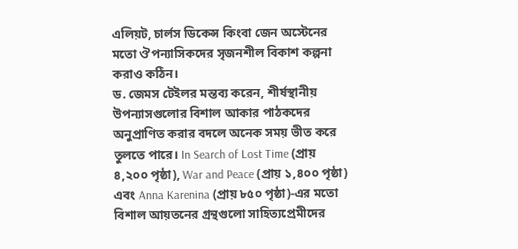এলিয়ট, চার্লস ডিকেন্স কিংবা জেন অস্টেনের মতো ঔপন্যাসিকদের সৃজনশীল বিকাশ কল্পনা করাও কঠিন।
ড. জেমস টেইলর মন্তব্য করেন, শীর্ষস্থানীয় উপন্যাসগুলোর বিশাল আকার পাঠকদের অনুপ্রাণিত করার বদলে অনেক সময় ভীত করে তুলতে পারে। In Search of Lost Time (প্রায় ৪,২০০ পৃষ্ঠা), War and Peace (প্রায় ১,৪০০ পৃষ্ঠা) এবং Anna Karenina (প্রায় ৮৫০ পৃষ্ঠা)-এর মতো বিশাল আয়তনের গ্রন্থগুলো সাহিত্যপ্রেমীদের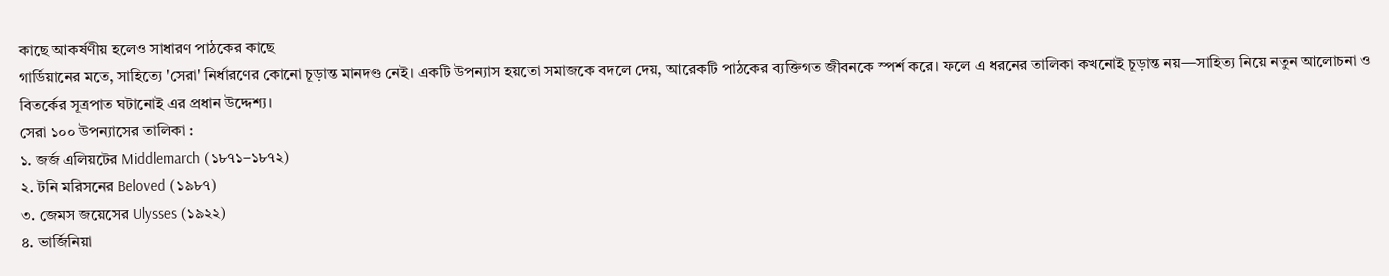কাছে আকর্ষণীয় হলেও সাধারণ পাঠকের কাছে
গার্ডিয়ানের মতে, সাহিত্যে 'সেরা' নির্ধারণের কোনো চূড়ান্ত মানদণ্ড নেই। একটি উপন্যাস হয়তো সমাজকে বদলে দেয়, আরেকটি পাঠকের ব্যক্তিগত জীবনকে স্পর্শ করে। ফলে এ ধরনের তালিকা কখনোই চূড়ান্ত নয়—সাহিত্য নিয়ে নতুন আলোচনা ও বিতর্কের সূত্রপাত ঘটানোই এর প্রধান উদ্দেশ্য।
সেরা ১০০ উপন্যাসের তালিকা :
১. জর্জ এলিয়টের Middlemarch (১৮৭১–১৮৭২)
২. টনি মরিসনের Beloved (১৯৮৭)
৩. জেমস জয়েসের Ulysses (১৯২২)
৪. ভার্জিনিয়া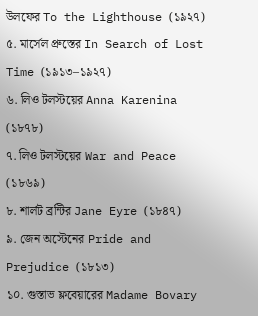উলফের To the Lighthouse (১৯২৭)
৫. মার্সেল প্রুস্তের In Search of Lost Time (১৯১৩–১৯২৭)
৬. লিও টলস্টয়ের Anna Karenina (১৮৭৮)
৭. লিও টলস্টয়ের War and Peace (১৮৬৯)
৮. শার্লট ব্রন্টির Jane Eyre (১৮৪৭)
৯. জেন অস্টেনের Pride and Prejudice (১৮১৩)
১০. গুস্তাভ ফ্লবেয়ারের Madame Bovary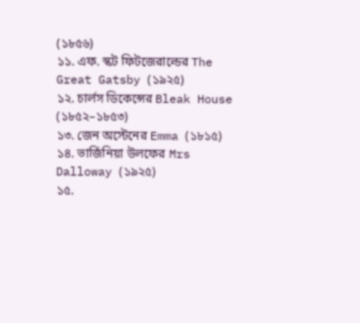(১৮৫৬)
১১. এফ. স্কট ফিটজেরাল্ডের The Great Gatsby (১৯২৫)
১২. চার্লস ডিকেন্সের Bleak House (১৮৫২–১৮৫৩)
১৩. জেন অস্টেনের Emma (১৮১৫)
১৪. ভার্জিনিয়া উলফের Mrs Dalloway (১৯২৫)
১৫.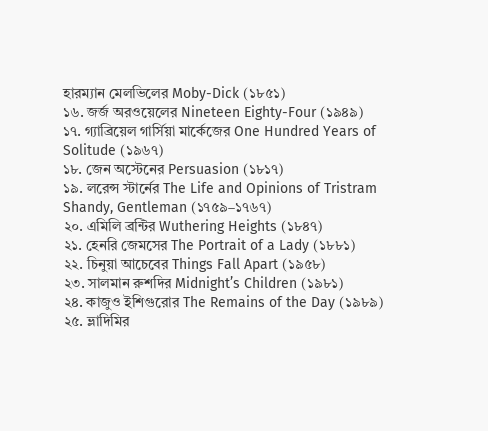হারম্যান মেলভিলের Moby-Dick (১৮৫১)
১৬. জর্জ অরওয়েলের Nineteen Eighty-Four (১৯৪৯)
১৭. গ্যাব্রিয়েল গার্সিয়া মার্কেজের One Hundred Years of Solitude (১৯৬৭)
১৮. জেন অস্টেনের Persuasion (১৮১৭)
১৯. লরেন্স স্টার্নের The Life and Opinions of Tristram Shandy, Gentleman (১৭৫৯–১৭৬৭)
২০. এমিলি ব্রন্টির Wuthering Heights (১৮৪৭)
২১. হেনরি জেমসের The Portrait of a Lady (১৮৮১)
২২. চিনুয়া আচেবের Things Fall Apart (১৯৫৮)
২৩. সালমান রুশদির Midnight’s Children (১৯৮১)
২৪. কাজুও ইশিগুরোর The Remains of the Day (১৯৮৯)
২৫. ভ্লাদিমির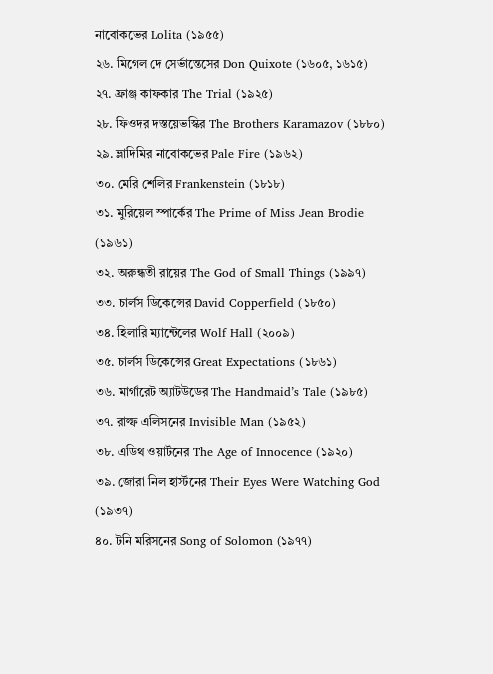নাবোকভের Lolita (১৯৫৫)
২৬. মিগেল দে সের্ভান্তেসের Don Quixote (১৬০৫, ১৬১৫)
২৭. ফ্রাঞ্জ কাফকার The Trial (১৯২৫)
২৮. ফিওদর দস্তয়েভস্কির The Brothers Karamazov (১৮৮০)
২৯. ভ্লাদিমির নাবোকভের Pale Fire (১৯৬২)
৩০. মেরি শেলির Frankenstein (১৮১৮)
৩১. মুরিয়েল স্পার্কের The Prime of Miss Jean Brodie (১৯৬১)
৩২. অরুন্ধতী রায়ের The God of Small Things (১৯৯৭)
৩৩. চার্লস ডিকেন্সের David Copperfield (১৮৫০)
৩৪. হিলারি ম্যান্টেলের Wolf Hall (২০০৯)
৩৫. চার্লস ডিকেন্সের Great Expectations (১৮৬১)
৩৬. মার্গারেট অ্যাটউডের The Handmaid’s Tale (১৯৮৫)
৩৭. রাল্ফ এলিসনের Invisible Man (১৯৫২)
৩৮. এডিথ ওয়ার্টনের The Age of Innocence (১৯২০)
৩৯. জোরা নিল হার্স্টনের Their Eyes Were Watching God (১৯৩৭)
৪০. টনি মরিসনের Song of Solomon (১৯৭৭)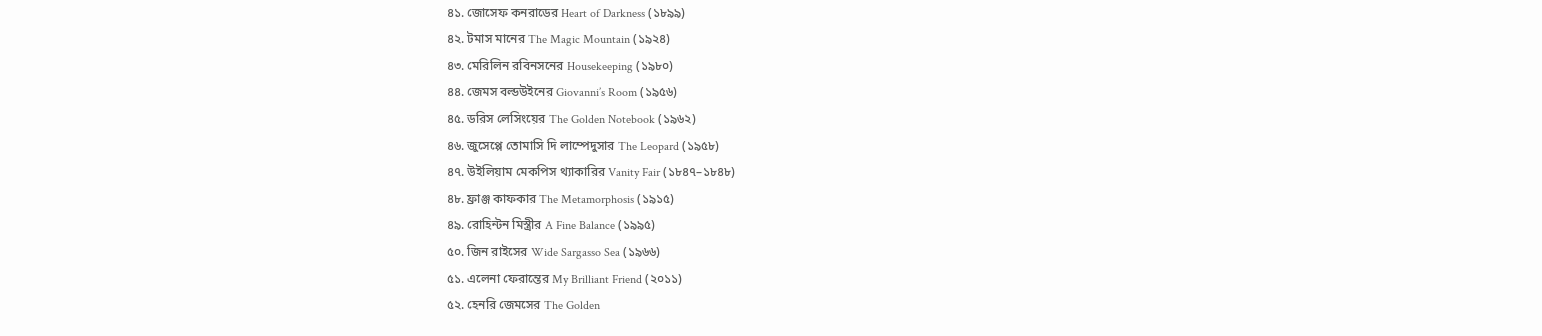৪১. জোসেফ কনরাডের Heart of Darkness (১৮৯৯)
৪২. টমাস মানের The Magic Mountain (১৯২৪)
৪৩. মেরিলিন রবিনসনের Housekeeping (১৯৮০)
৪৪. জেমস বল্ডউইনের Giovanni’s Room (১৯৫৬)
৪৫. ডরিস লেসিংয়ের The Golden Notebook (১৯৬২)
৪৬. জুসেপ্পে তোমাসি দি লাম্পেদুসার The Leopard (১৯৫৮)
৪৭. উইলিয়াম মেকপিস থ্যাকারির Vanity Fair (১৮৪৭–১৮৪৮)
৪৮. ফ্রাঞ্জ কাফকার The Metamorphosis (১৯১৫)
৪৯. রোহিন্টন মিস্ত্রীর A Fine Balance (১৯৯৫)
৫০. জিন রাইসের Wide Sargasso Sea (১৯৬৬)
৫১. এলেনা ফেরান্তের My Brilliant Friend (২০১১)
৫২. হেনরি জেমসের The Golden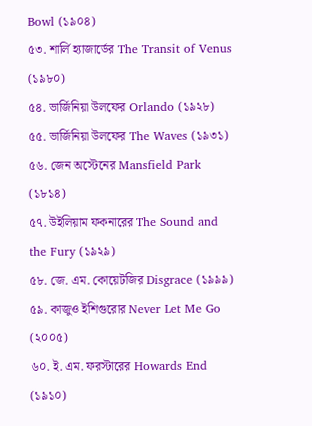Bowl (১৯০৪)
৫৩. শার্লি হ্যাজার্ডের The Transit of Venus (১৯৮০)
৫৪. ভার্জিনিয়া উলফের Orlando (১৯২৮)
৫৫. ভার্জিনিয়া উলফের The Waves (১৯৩১)
৫৬. জেন অস্টেনের Mansfield Park (১৮১৪)
৫৭. উইলিয়াম ফকনারের The Sound and the Fury (১৯২৯)
৫৮. জে. এম. কোয়েটজির Disgrace (১৯৯৯)
৫৯. কাজুও ইশিগুরোর Never Let Me Go (২০০৫)
৬০. ই. এম. ফরস্টারের Howards End (১৯১০)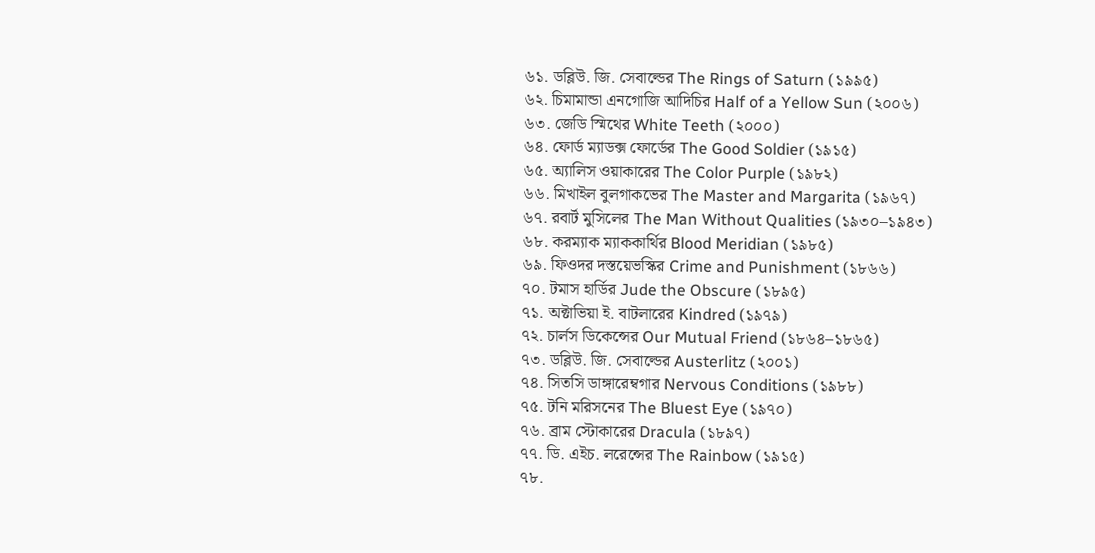৬১. ডব্লিউ. জি. সেবাল্ডের The Rings of Saturn (১৯৯৫)
৬২. চিমামান্ডা এনগোজি আদিচির Half of a Yellow Sun (২০০৬)
৬৩. জেডি স্মিথের White Teeth (২০০০)
৬৪. ফোর্ড ম্যাডক্স ফোর্ডের The Good Soldier (১৯১৫)
৬৫. অ্যালিস ওয়াকারের The Color Purple (১৯৮২)
৬৬. মিখাইল বুলগাকভের The Master and Margarita (১৯৬৭)
৬৭. রবার্ট মুসিলের The Man Without Qualities (১৯৩০–১৯৪৩)
৬৮. করম্যাক ম্যাককার্থির Blood Meridian (১৯৮৫)
৬৯. ফিওদর দস্তয়েভস্কির Crime and Punishment (১৮৬৬)
৭০. টমাস হার্ডির Jude the Obscure (১৮৯৫)
৭১. অক্টাভিয়া ই. বাটলারের Kindred (১৯৭৯)
৭২. চার্লস ডিকেন্সের Our Mutual Friend (১৮৬৪–১৮৬৫)
৭৩. ডব্লিউ. জি. সেবাল্ডের Austerlitz (২০০১)
৭৪. সিতসি ডাঙ্গারেম্বগার Nervous Conditions (১৯৮৮)
৭৫. টনি মরিসনের The Bluest Eye (১৯৭০)
৭৬. ব্রাম স্টোকারের Dracula (১৮৯৭)
৭৭. ডি. এইচ. লরেন্সের The Rainbow (১৯১৫)
৭৮.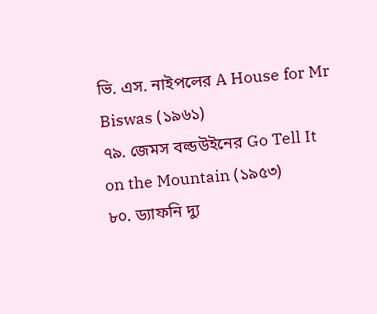ভি. এস. নাইপলের A House for Mr Biswas (১৯৬১)
৭৯. জেমস বল্ডউইনের Go Tell It on the Mountain (১৯৫৩)
৮০. ড্যাফনি দ্যু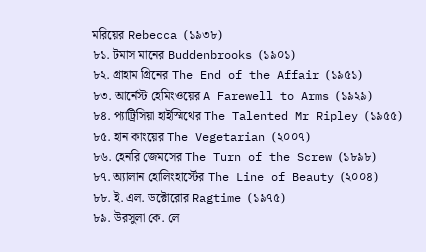মরিয়ের Rebecca (১৯৩৮)
৮১. টমাস মানের Buddenbrooks (১৯০১)
৮২. গ্রাহাম গ্রিনের The End of the Affair (১৯৫১)
৮৩. আর্নেস্ট হেমিংওয়ের A Farewell to Arms (১৯২৯)
৮৪. প্যাট্রিসিয়া হাইস্মিথের The Talented Mr Ripley (১৯৫৫)
৮৫. হান কাংয়ের The Vegetarian (২০০৭)
৮৬. হেনরি জেমসের The Turn of the Screw (১৮৯৮)
৮৭. অ্যালান হোলিংহার্স্টের The Line of Beauty (২০০৪)
৮৮. ই. এল. ডক্টোরোর Ragtime (১৯৭৫)
৮৯. উরসুলা কে. লে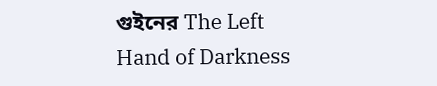গুইনের The Left Hand of Darkness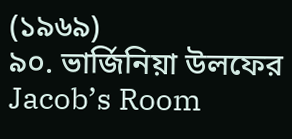(১৯৬৯)
৯০. ভার্জিনিয়া উলফের Jacob’s Room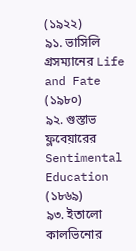(১৯২২)
৯১. ভাসিলি গ্রসম্যানের Life and Fate (১৯৮০)
৯২. গুস্তাভ ফ্লবেয়ারের Sentimental Education (১৮৬৯)
৯৩. ইতালো কালভিনোর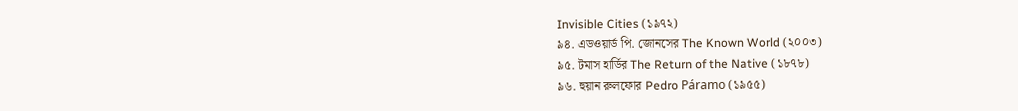Invisible Cities (১৯৭২)
৯৪. এডওয়ার্ড পি. জোনসের The Known World (২০০৩)
৯৫. টমাস হার্ডির The Return of the Native (১৮৭৮)
৯৬. হুয়ান রুলফোর Pedro Páramo (১৯৫৫)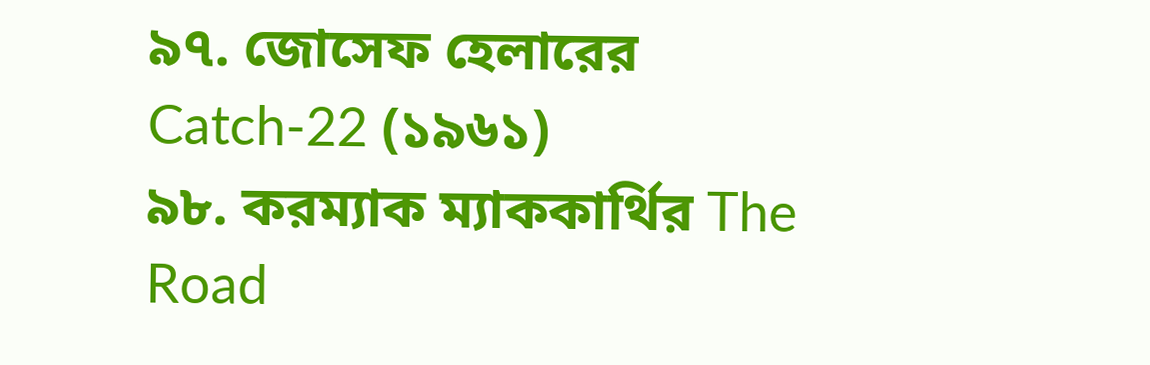৯৭. জোসেফ হেলারের Catch-22 (১৯৬১)
৯৮. করম্যাক ম্যাককার্থির The Road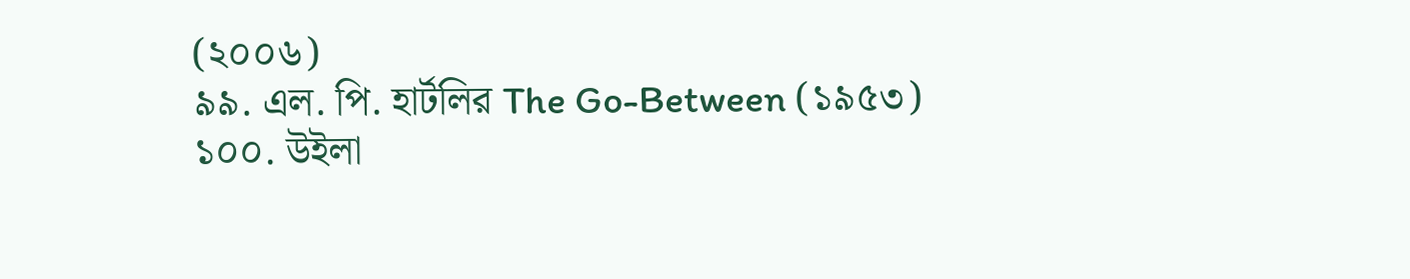(২০০৬)
৯৯. এল. পি. হার্টলির The Go-Between (১৯৫৩)
১০০. উইলা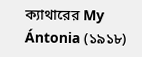ক্যাথারের My Ántonia (১৯১৮)